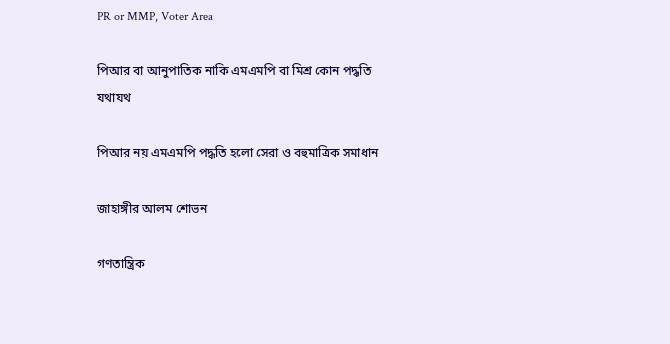PR or MMP, Voter Area

পিআর বা আনুপাতিক নাকি এমএমপি বা মিশ্র কোন পদ্ধতি যথাযথ

পিআর নয় এমএমপি পদ্ধতি হলো সেরা ও বহুমাত্রিক সমাধান

জাহাঙ্গীর আলম শোভন

গণতান্ত্রিক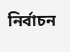নির্বাচন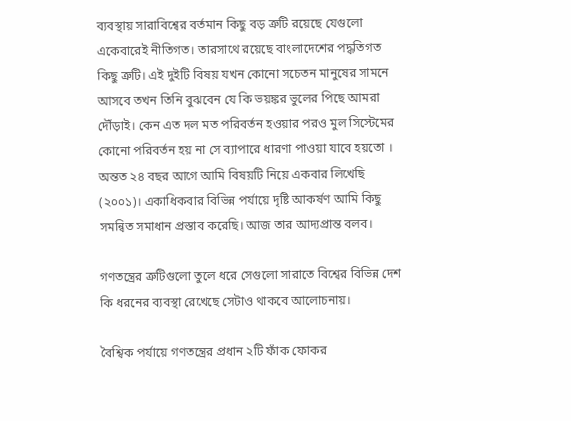ব্যবস্থায় সারাবিশ্বের বর্তমান কিছু বড় ত্রুটি রয়েছে যেগুলো একেবারেই নীতিগত। তারসাথে রয়েছে বাংলাদেশের পদ্ধতিগত কিছু ত্রুটি। এই দুইটি বিষয় যখন কোনো সচেতন মানুষের সামনে আসবে তখন তিনি বুঝবেন যে কি ভয়ঙ্কর ভুলের পিছে আমরা দৌঁড়াই। কেন এত দল মত পরিবর্তন হওয়ার পরও মুল সিস্টেমের কোনো পরিবর্তন হয় না সে ব্যাপারে ধারণা পাওয়া যাবে হয়তো । অন্তত ২৪ বছর আগে আমি বিষয়টি নিয়ে একবার লিখেছি (২০০১)। একাধিকবার বিভিন্ন পর্যায়ে দৃষ্টি আকর্ষণ আমি কিছু সমন্বিত সমাধান প্রস্তাব করেছি। আজ তার আদ্যপ্রান্ত বলব।

গণতন্ত্রের ত্রুটিগুলো তুলে ধরে সেগুলো সারাতে বিশ্বের বিভিন্ন দেশ কি ধরনের ব্যবস্থা রেখেছে সেটাও থাকবে আলোচনায়।

বৈশ্বিক পর্যায়ে গণতন্ত্রের প্রধান ২টি ফাঁক ফোকর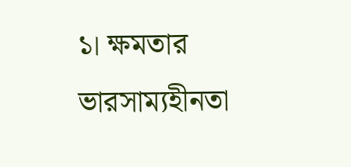১। ক্ষমতার ভারসাম্যহীনতা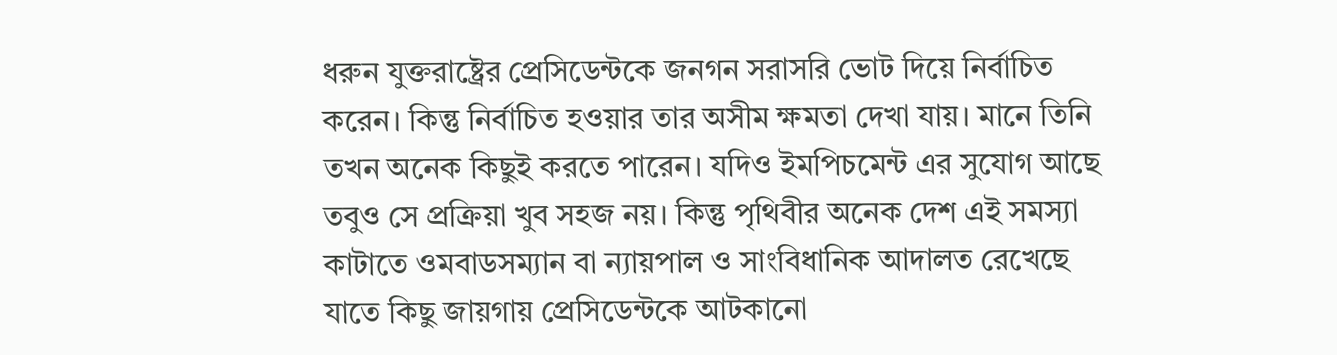ধরুন যুক্তরাষ্ট্রের প্রেসিডেন্টকে জনগন সরাসরি ভোট দিয়ে নির্বাচিত করেন। কিন্তু নির্বাচিত হওয়ার তার অসীম ক্ষমতা দেখা যায়। মানে তিনি তখন অনেক কিছুই করতে পারেন। যদিও ইমপিচমেন্ট এর সুযোগ আছে তবুও সে প্রক্রিয়া খুব সহজ নয়। কিন্তু পৃথিবীর অনেক দেশ এই সমস্যা কাটাতে ওমবাডসম্যান বা ন্যায়পাল ও সাংবিধানিক আদালত রেখেছে যাতে কিছু জায়গায় প্রেসিডেন্টকে আটকানো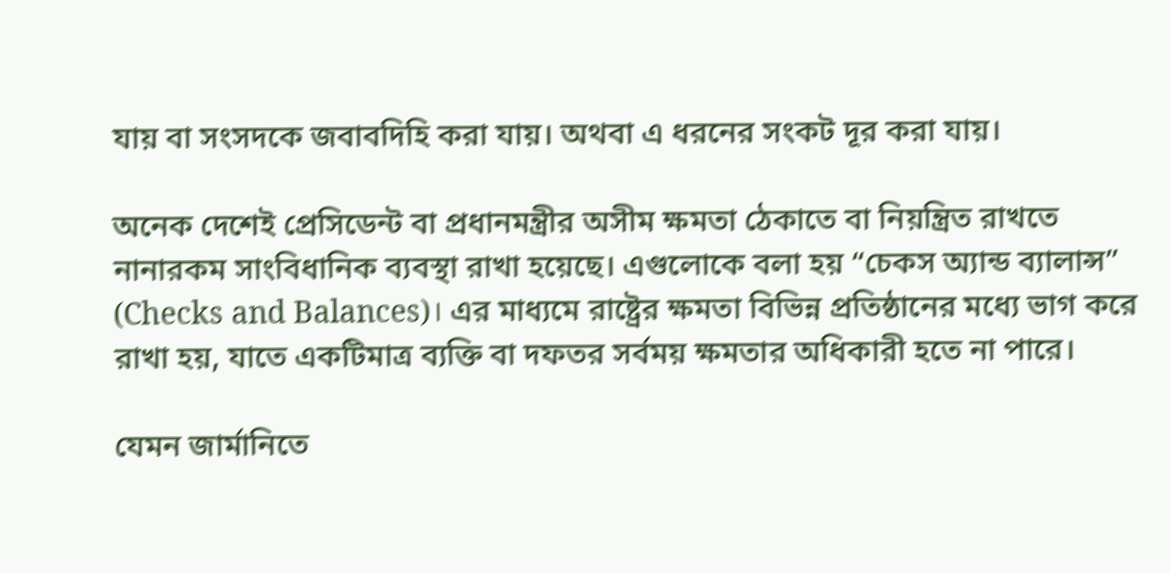যায় বা সংসদকে জবাবদিহি করা যায়। অথবা এ ধরনের সংকট দূর করা যায়।

অনেক দেশেই প্রেসিডেন্ট বা প্রধানমন্ত্রীর অসীম ক্ষমতা ঠেকাতে বা নিয়ন্ত্রিত রাখতে নানারকম সাংবিধানিক ব্যবস্থা রাখা হয়েছে। এগুলোকে বলা হয় “চেকস অ্যান্ড ব্যালান্স” (Checks and Balances)। এর মাধ্যমে রাষ্ট্রের ক্ষমতা বিভিন্ন প্রতিষ্ঠানের মধ্যে ভাগ করে রাখা হয়, যাতে একটিমাত্র ব্যক্তি বা দফতর সর্বময় ক্ষমতার অধিকারী হতে না পারে।

যেমন জার্মানিতে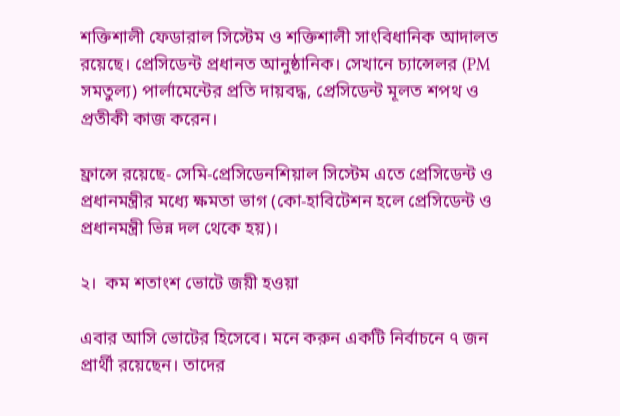শক্তিশালী ফেডারাল সিস্টেম ও শক্তিশালী সাংবিধানিক আদালত রয়েছে। প্রেসিডেন্ট প্রধানত আনুষ্ঠানিক। সেখানে চ্যান্সেলর (PM সমতুল্য) পার্লামেন্টের প্রতি দায়বদ্ধ, প্রেসিডেন্ট মূলত শপথ ও প্রতীকী কাজ করেন।

ফ্রান্সে রয়েছে- সেমি-প্রেসিডেনশিয়াল সিস্টেম এতে প্রেসিডেন্ট ও প্রধানমন্ত্রীর মধ্যে ক্ষমতা ভাগ (কো-হাবিটেশন হলে প্রেসিডেন্ট ও প্রধানমন্ত্রী ভিন্ন দল থেকে হয়)।

২।  কম শতাংশ ভোটে জয়ী হওয়া

এবার আসি ভোটের হিসেবে। মনে করুন একটি নির্বাচনে ৭ জন প্রার্থী রয়েছেন। তাদের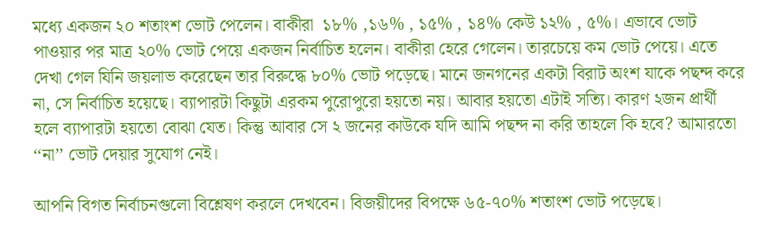মধ্যে একজন ২০ শতাংশ ভোট পেলেন। বাকীরা  ১৮% ,১৬% , ১৫% , ১৪% কেউ ১২% , ৫%। এভাবে ভোট পাওয়ার পর মাত্র ২০% ভোট পেয়ে একজন নির্বাচিত হলেন। বাকীরা হেরে গেলেন। তারচেয়ে কম ভোট পেয়ে। এতে দেখা গেল যিনি জয়লাভ করেছেন তার বিরুদ্ধে ৮০% ভোট পড়েছে। মানে জনগনের একটা বিরাট অংশ যাকে পছন্দ করে না, সে নির্বাচিত হয়েছে। ব্যাপারটা কিছুটা এরকম পুরোপুরো হয়তো নয়। আবার হয়তো এটাই সত্যি। কারণ ২জন প্রার্থী হলে ব্যাপারটা হয়তো বোঝা যেত। কিন্তু আবার সে ২ জনের কাউকে যদি আমি পছন্দ না করি তাহলে কি হবে? আমারতো ‘‘না’’ ভোট দেয়ার সুযোগ নেই।

আপনি বিগত নির্বাচনগুলো বিশ্লেষণ করলে দেখবেন। বিজয়ীদের বিপক্ষে ৬৫-৭০% শতাংশ ভোট পড়েছে।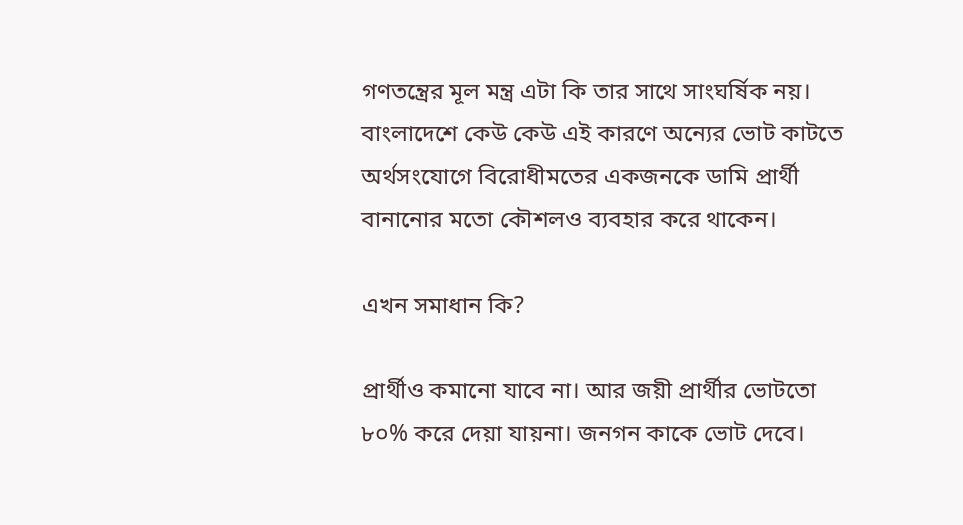গণতন্ত্রের মূল মন্ত্র এটা কি তার সাথে সাংঘর্ষিক নয়। বাংলাদেশে কেউ কেউ এই কারণে অন্যের ভোট কাটতে অর্থসংযোগে বিরোধীমতের একজনকে ডামি প্রার্থী বানানোর মতো কৌশলও ব্যবহার করে থাকেন।

এখন সমাধান কি?

প্রার্থীও কমানো যাবে না। আর জয়ী প্রার্থীর ভোটতো ৮০% করে দেয়া যায়না। জনগন কাকে ভোট দেবে।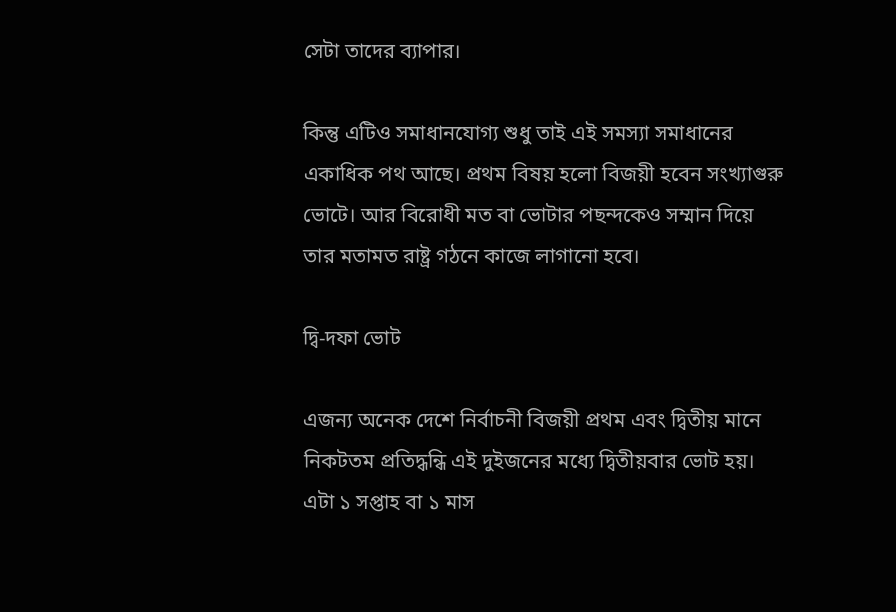সেটা তাদের ব্যাপার।

কিন্তু এটিও সমাধানযোগ্য শুধু তাই এই সমস্যা সমাধানের একাধিক পথ আছে। প্রথম বিষয় হলো বিজয়ী হবেন সংখ্যাগুরু ভোটে। আর বিরোধী মত বা ভোটার পছন্দকেও সম্মান দিয়ে তার মতামত রাষ্ট্র গঠনে কাজে লাগানো হবে।

দ্বি-দফা ভোট

এজন্য অনেক দেশে নির্বাচনী বিজয়ী প্রথম এবং দ্বিতীয় মানে নিকটতম প্রতিদ্ধন্ধি এই দুইজনের মধ্যে দ্বিতীয়বার ভোট হয়। এটা ১ সপ্তাহ বা ১ মাস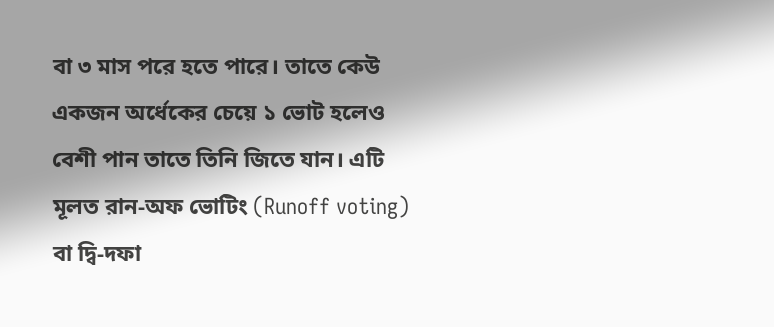বা ৩ মাস পরে হতে পারে। তাতে কেউ একজন অর্ধেকের চেয়ে ১ ভোট হলেও বেশী পান তাতে তিনি জিতে যান। এটি মূলত রান-অফ ভোটিং (Runoff voting) বা দ্বি-দফা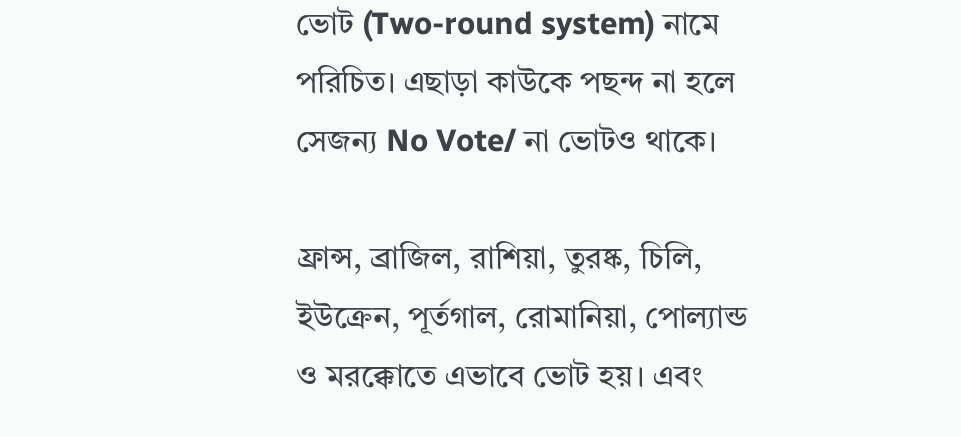ভোট (Two-round system) নামে পরিচিত। এছাড়া কাউকে পছন্দ না হলে সেজন্য No Vote/ না ভোটও থাকে।

ফ্রান্স, ব্রাজিল, রাশিয়া, তুরষ্ক, চিলি, ইউক্রেন, পূর্তগাল, রোমানিয়া, পোল্যান্ড ও মরক্কোতে এভাবে ভোট হয়। এবং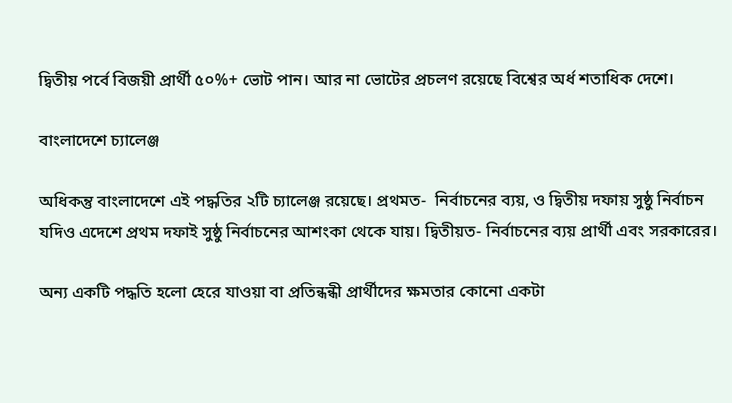দ্বিতীয় পর্বে বিজয়ী প্রার্থী ৫০%+ ভোট পান। আর না ভোটের প্রচলণ রয়েছে বিশ্বের অর্ধ শতাধিক দেশে।

বাংলাদেশে চ্যালেঞ্জ

অধিকন্তু বাংলাদেশে এই পদ্ধতির ২টি চ্যালেঞ্জ রয়েছে। প্রথমত-  নির্বাচনের ব্যয়, ও দ্বিতীয় দফায় সুষ্ঠু নির্বাচন যদিও এদেশে প্রথম দফাই সুষ্ঠু নির্বাচনের আশংকা থেকে যায়। দ্বিতীয়ত- নির্বাচনের ব্যয় প্রার্থী এবং সরকারের।

অন্য একটি পদ্ধতি হলো হেরে যাওয়া বা প্রতিন্ধন্ধী প্রার্থীদের ক্ষমতার কোনো একটা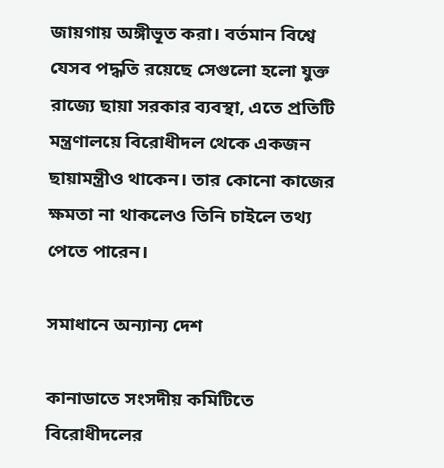জায়গায় অঙ্গীভূত করা। বর্তমান বিশ্বে যেসব পদ্ধতি রয়েছে সেগুলো হলো যুক্ত রাজ্যে ছায়া সরকার ব্যবস্থা, এতে প্রতিটি মন্ত্রণালয়ে বিরোধীদল থেকে একজন ছায়ামন্ত্রীও থাকেন। তার কোনো কাজের ক্ষমতা না থাকলেও তিনি চাইলে তথ্য পেতে পারেন।

সমাধানে অন্যান্য দেশ

কানাডাতে সংসদীয় কমিটিতে বিরোধীদলের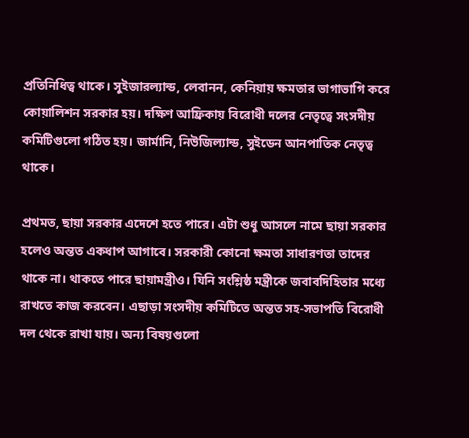প্রতিনিধিত্ব থাকে। সুইজারল্যান্ড, লেবানন, কেনিয়ায় ক্ষমতার ভাগাভাগি করে কোয়ালিশন সরকার হয়। দক্ষিণ আফ্রিকায় বিরোধী দলের নেতৃত্বে সংসদীয় কমিটিগুলো গঠিত হয়। জার্মানি, নিউজিল্যান্ড, সুইডেন আনপাতিক নেতৃত্ব থাকে।

প্রথমত, ছায়া সরকার এদেশে হতে পারে। এটা শুধু আসলে নামে ছায়া সরকার হলেও অন্তত একধাপ আগাবে। সরকারী কোনো ক্ষমতা সাধারণতা তাদের থাকে না। থাকতে পারে ছায়ামন্ত্রীও। যিনি সংশ্লিষ্ঠ মন্ত্রীকে জবাবদিহিতার মধ্যে রাখতে কাজ করবেন। এছাড়া সংসদীয় কমিটিতে অন্তত সহ-সভাপতি বিরোধী দল থেকে রাখা যায়। অন্য বিষয়গুলো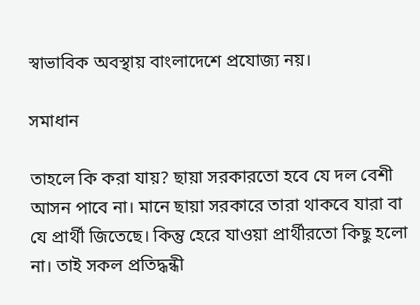স্বাভাবিক অবস্থায় বাংলাদেশে প্রযোজ্য নয়।

সমাধান

তাহলে কি করা যায়? ছায়া সরকারতো হবে যে দল বেশী আসন পাবে না। মানে ছায়া সরকারে তারা থাকবে যারা বা যে প্রার্থী জিতেছে। কিন্তু হেরে যাওয়া প্রার্থীরতো কিছু হলো না। তাই সকল প্রতিদ্ধন্ধী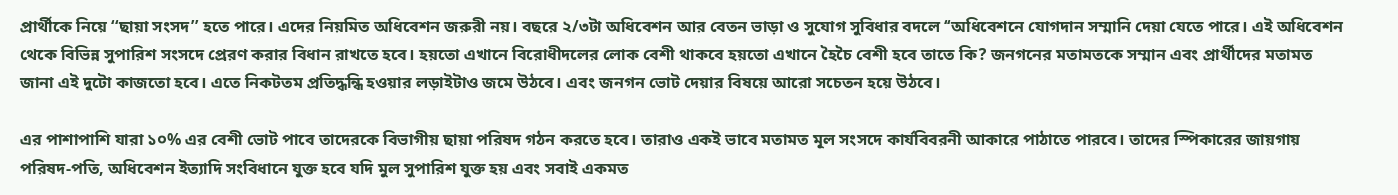প্রার্থীকে নিয়ে ‘‘ছায়া সংসদ’’ হতে পারে। এদের নিয়মিত অধিবেশন জরুরী নয়। বছরে ২/৩টা অধিবেশন আর বেতন ভাড়া ও সুযোগ সুবিধার বদলে ‘‘অধিবেশনে যোগদান সম্মানি দেয়া যেতে পারে। এই অধিবেশন থেকে বিভিন্ন সুপারিশ সংসদে প্রেরণ করার বিধান রাখতে হবে। হয়তো এখানে বিরোধীদলের লোক বেশী থাকবে হয়তো এখানে হৈচৈ বেশী হবে তাতে কি? জনগনের মতামতকে সম্মান এবং প্রার্থীদের মতামত জানা এই দুটো কাজতো হবে। এতে নিকটতম প্রতিদ্ধন্ধি হওয়ার লড়াইটাও জমে উঠবে। এবং জনগন ভোট দেয়ার বিষয়ে আরো সচেতন হয়ে উঠবে।

এর পাশাপাশি যারা ১০% এর বেশী ভোট পাবে তাদেরকে বিভাগীয় ছায়া পরিষদ গঠন করতে হবে। তারাও একই ভাবে মতামত মূল সংসদে কার্যবিবরনী আকারে পাঠাতে পারবে। তাদের স্পিকারের জায়গায় পরিষদ-পতি, অধিবেশন ইত্যাদি সংবিধানে যুক্ত হবে যদি মুল সুপারিশ যুক্ত হয় এবং সবাই একমত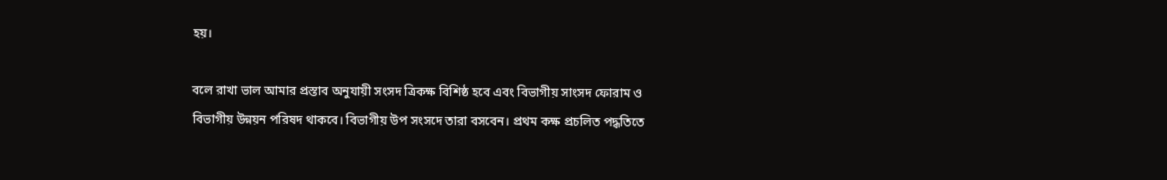হয়।

বলে রাখা ভাল আমার প্রস্তাব অনুযায়ী সংসদ ত্রিকক্ষ বিশিষ্ঠ হবে এবং বিভাগীয় সাংসদ ফোরাম ও বিভাগীয় উন্নয়ন পরিষদ থাকবে। বিভাগীয় উপ সংসদে তারা বসবেন। প্রথম কক্ষ প্রচলিত পদ্ধতিতে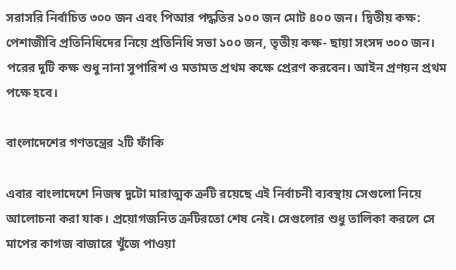সরাসরি নির্বাচিত ৩০০ জন এবং পিআর পদ্ধতির ১০০ জন মোট ৪০০ জন। দ্বিতীয় কক্ষ: পেশাজীবি প্রতিনিধিদের নিয়ে প্রতিনিধি সভা ১০০ জন, তৃতীয় কক্ষ- ছায়া সংসদ ৩০০ জন। পরের দুটি কক্ষ শুধু নানা সুপারিশ ও মতামত প্রথম কক্ষে প্রেরণ করবেন। আইন প্রণয়ন প্রথম পক্ষে হবে।

বাংলাদেশের গণতন্ত্রের ২টি ফাঁকি

এবার বাংলাদেশে নিজস্ব দুটো মারাত্মক ত্রুটি রয়েছে এই নির্বাচনী ব্যবস্থায় সেগুলো নিয়ে আলোচনা করা যাক। প্রয়োগজনিত ত্রুটিরতো শেষ নেই। সেগুলোর শুধু তালিকা করলে সে মাপের কাগজ বাজারে খুঁজে পাওয়া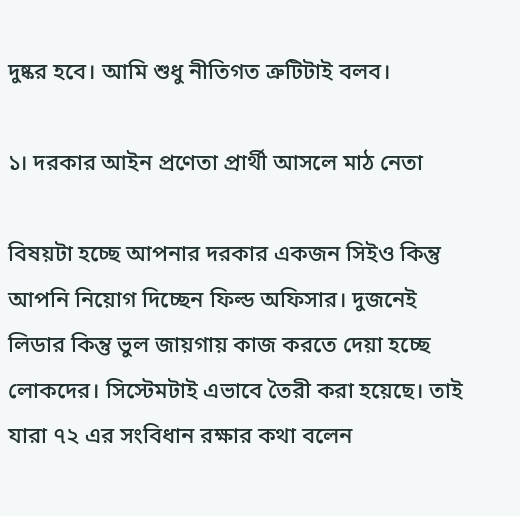দুষ্কর হবে। আমি শুধু নীতিগত ত্রুটিটাই বলব।

১। দরকার আইন প্রণেতা প্রার্থী আসলে মাঠ নেতা

বিষয়টা হচ্ছে আপনার দরকার একজন সিইও কিন্তু আপনি নিয়োগ দিচ্ছেন ফিল্ড অফিসার। দুজনেই লিডার কিন্তু ভুল জায়গায় কাজ করতে দেয়া হচ্ছে লোকদের। সিস্টেমটাই এভাবে তৈরী করা হয়েছে। তাই যারা ৭২ এর সংবিধান রক্ষার কথা বলেন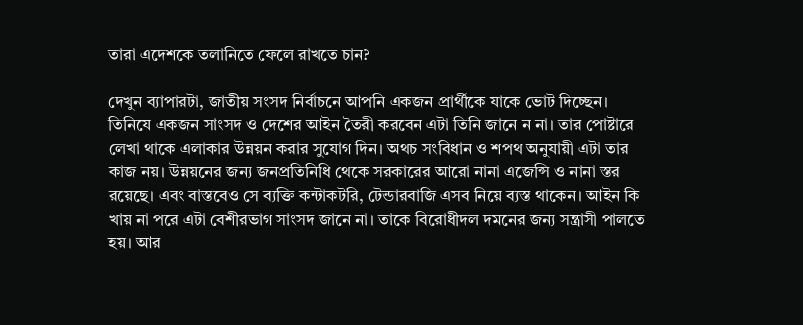তারা এদেশকে তলানিতে ফেলে রাখতে চান?

দেখুন ব্যাপারটা, জাতীয় সংসদ নির্বাচনে আপনি একজন প্রার্থীকে যাকে ভোট দিচ্ছেন। তিনিযে একজন সাংসদ ও দেশের আইন তৈরী করবেন এটা তিনি জানে ন না। তার পোষ্টারে লেখা থাকে এলাকার উন্নয়ন করার সুযোগ দিন। অথচ সংবিধান ও শপথ অনুযায়ী এটা তার কাজ নয়। উন্নয়নের জন্য জনপ্রতিনিধি থেকে সরকারের আরো নানা এজেন্সি ও নানা স্তর রয়েছে। এবং বাস্তবেও সে ব্যক্তি কন্টাকটরি, টেন্ডারবাজি এসব নিয়ে ব্যস্ত থাকেন। আইন কি খায় না পরে এটা বেশীরভাগ সাংসদ জানে না। তাকে বিরোধীদল দমনের জন্য সন্ত্রাসী পালতে হয়। আর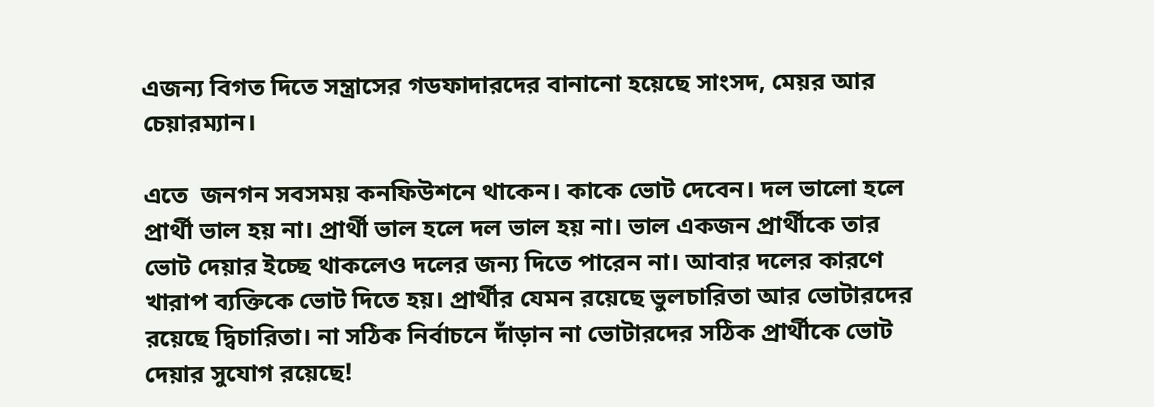এজন্য বিগত দিতে সন্ত্রাসের গডফাদারদের বানানো হয়েছে সাংসদ, মেয়র আর চেয়ারম্যান।

এতে  জনগন সবসময় কনফিউশনে থাকেন। কাকে ভোট দেবেন। দল ভালো হলে প্রার্থী ভাল হয় না। প্রার্থী ভাল হলে দল ভাল হয় না। ভাল একজন প্রার্থীকে তার ভোট দেয়ার ইচ্ছে থাকলেও দলের জন্য দিতে পারেন না। আবার দলের কারণে খারাপ ব্যক্তিকে ভোট দিতে হয়। প্রার্থীর যেমন রয়েছে ভুলচারিতা আর ভোটারদের রয়েছে দ্বিচারিতা। না সঠিক নির্বাচনে দাঁড়ান না ভোটারদের সঠিক প্রার্থীকে ভোট দেয়ার সুযোগ রয়েছে!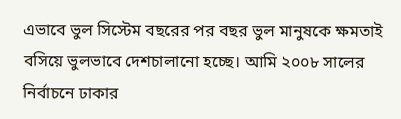এভাবে ভুল সিস্টেম বছরের পর বছর ভুল মানুষকে ক্ষমতাই বসিয়ে ভুলভাবে দেশচালানো হচ্ছে। আমি ২০০৮ সালের নির্বাচনে ঢাকার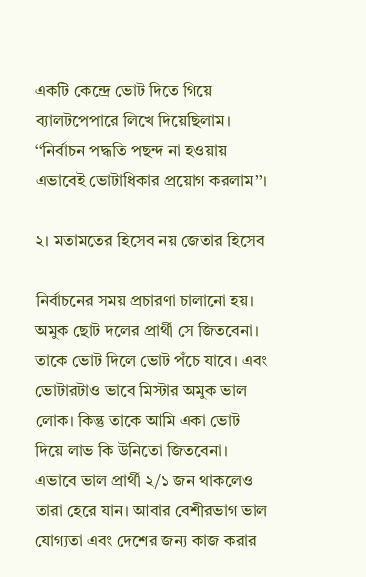একটি কেন্দ্রে ভোট দিতে গিয়ে ব্যালটপেপারে লিখে দিয়েছিলাম। ‘‘নির্বাচন পদ্ধতি পছন্দ না হওয়ায় এভাবেই ভোটাধিকার প্রয়োগ করলাম’’।

২। মতামতের হিসেব নয় জেতার হিসেব

নির্বাচনের সময় প্রচারণা চালানো হয়। অমুক ছোট দলের প্রার্থী সে জিতবেনা। তাকে ভোট দিলে ভোট পঁচে যাবে। এবং ভোটারটাও ভাবে মিস্টার অমুক ভাল লোক। কিন্তু তাকে আমি একা ভোট দিয়ে লাভ কি উনিতো জিতবেনা। এভাবে ভাল প্রার্থী ২/১ জন থাকলেও তারা হেরে যান। আবার বেশীরভাগ ভাল যোগ্যতা এবং দেশের জন্য কাজ করার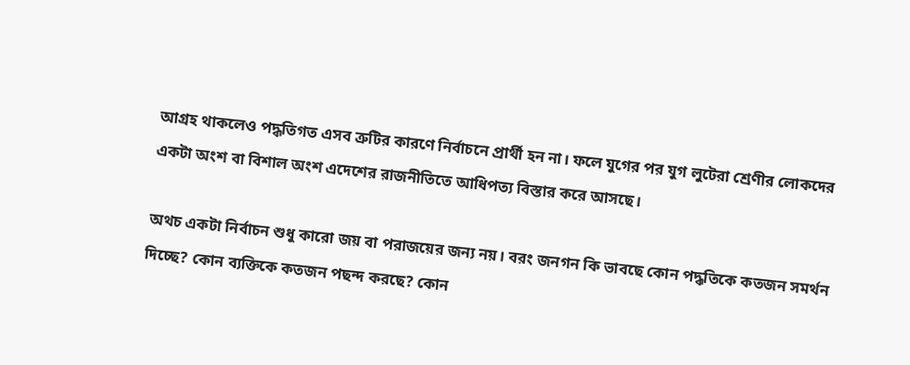আগ্রহ থাকলেও পদ্ধতিগত এসব ত্রুটির কারণে নির্বাচনে প্রার্থী হন না। ফলে যুগের পর যুগ লুটেরা শ্রেণীর লোকদের একটা অংশ বা বিশাল অংশ এদেশের রাজনীতিতে আধিপত্য বিস্তার করে আসছে।

অথচ একটা নির্বাচন শুধু কারো জয় বা পরাজয়ের জন্য নয়। বরং জনগন কি ভাবছে কোন পদ্ধতিকে কতজন সমর্থন দিচ্ছে? কোন ব্যক্তিকে কতজন পছন্দ করছে? কোন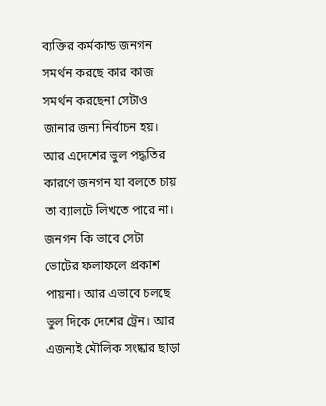ব্যক্তির কর্মকান্ড জনগন সমর্থন করছে কার কাজ সমর্থন করছেনা সেটাও জানার জন্য নির্বাচন হয়। আর এদেশের ভুল পদ্ধতির কারণে জনগন যা বলতে চায় তা ব্যালটে লিখতে পারে না। জনগন কি ভাবে সেটা ভোটের ফলাফলে প্রকাশ পায়না। আর এভাবে চলছে ভুল দিকে দেশের ট্রেন। আর এজন্যই মৌলিক সংষ্কার ছাড়া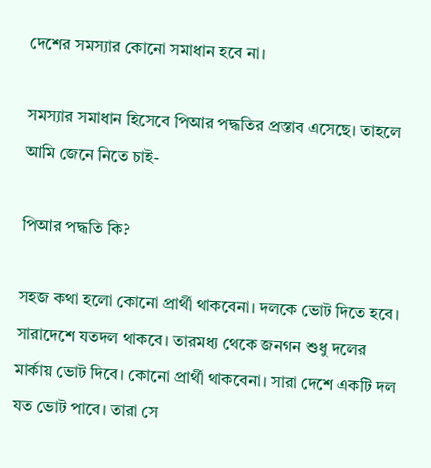দেশের সমস্যার কোনো সমাধান হবে না।

সমস্যার সমাধান হিসেবে পিআর পদ্ধতির প্রস্তাব এসেছে। তাহলে আমি জেনে নিতে চাই-

পিআর পদ্ধতি কি?

সহজ কথা হলো কোনো প্রার্থী থাকবেনা। দলকে ভোট দিতে হবে। সারাদেশে যতদল থাকবে। তারমধ্য থেকে জনগন শুধু দলের মার্কায় ভোট দিবে। কোনো প্রার্থী থাকবেনা। সারা দেশে একটি দল যত ভোট পাবে। তারা সে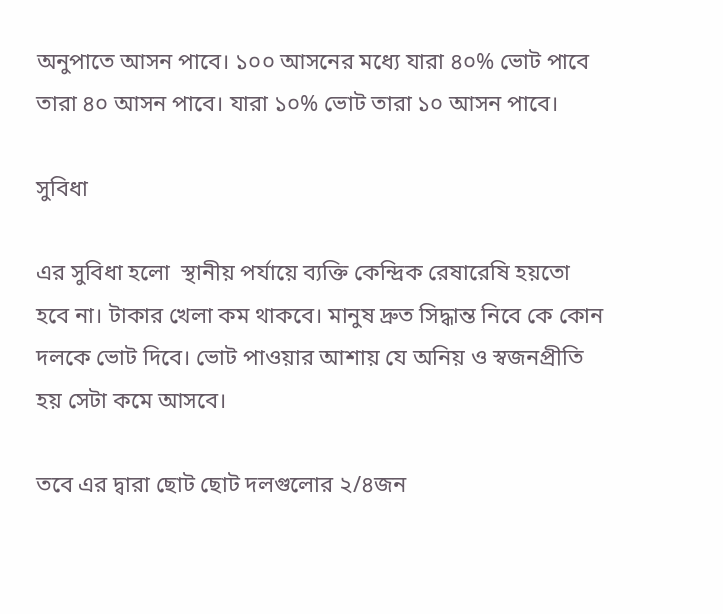অনুপাতে আসন পাবে। ১০০ আসনের মধ্যে যারা ৪০% ভোট পাবে তারা ৪০ আসন পাবে। যারা ১০% ভোট তারা ১০ আসন পাবে।

সুবিধা

এর সুবিধা হলো  স্থানীয় পর্যায়ে ব্যক্তি কেন্দ্রিক রেষারেষি হয়তো হবে না। টাকার খেলা কম থাকবে। মানুষ দ্রুত সিদ্ধান্ত নিবে কে কোন দলকে ভোট দিবে। ভোট পাওয়ার আশায় যে অনিয় ও স্বজনপ্রীতি হয় সেটা কমে আসবে।

তবে এর দ্বারা ছোট ছোট দলগুলোর ২/৪জন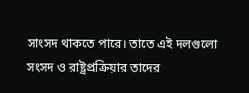সাংসদ থাকতে পারে। তাতে এই দলগুলো সংসদ ও রাষ্ট্রপ্রক্রিয়ার তাদের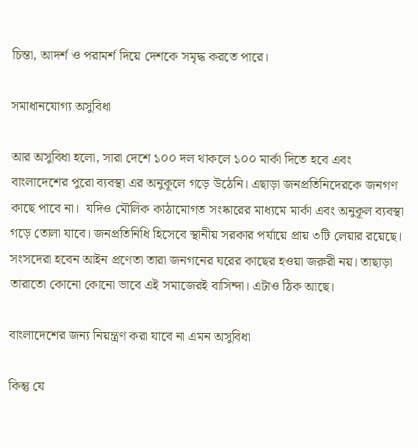চিন্তা, আদর্শ ও পরামর্শ দিয়ে দেশকে সমৃদ্ধ করতে পারে।

সমাধানযোগ্য অসুবিধা

আর অসুবিধা হলো, সারা দেশে ১০০ দল থাকলে ১০০ মার্কা দিতে হবে এবং বাংলাদেশের পুরো ব্যবস্থা এর অনুকূলে গড়ে উঠেনি। এছাড়া জনপ্রতিনিদেরকে জনগণ কাছে পাবে না।  যদিও মৌলিক কাঠামোগত সংষ্কারের মাধ্যমে মার্কা এবং অনুকূল ব্যবস্থা গড়ে তোলা যাবে। জনপ্রতিনিধি হিসেবে স্থানীয় সরকার পর্যায়ে প্রায় ৩টি লেয়ার রয়েছে। সংসদেরা হবেন আইন প্রণেতা তারা জনগনের ঘরের কাছের হওয়া জরুরী নয়। তাছাড়া তারাতো কোনো কোনো ভাবে এই সমাজেরই বাসিন্দা। এটাও ঠিক আছে।

বাংলাদেশের জন্য নিয়ন্ত্রণ করা যাবে না এমন অসুবিধা

কিন্তু যে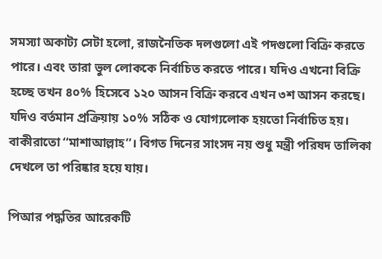সমস্যা অকাট্য সেটা হলো, রাজনৈতিক দলগুলো এই পদগুলো বিক্রি করতে পারে। এবং তারা ভুল লোককে নির্বাচিত করতে পারে। যদিও এখনো বিক্রি হচ্ছে তখন ৪০% হিসেবে ১২০ আসন বিক্রি করবে এখন ৩শ আসন করছে। যদিও বর্তমান প্রক্রিয়ায় ১০% সঠিক ও যোগ্যলোক হয়তো নির্বাচিত হয়। বাকীরাতো ‘‘মাশাআল্লাহ’’। বিগত দিনের সাংসদ নয় শুধু মন্ত্রী পরিষদ তালিকা দেখলে তা পরিষ্কার হয়ে যায়।

পিআর পদ্ধতির আরেকটি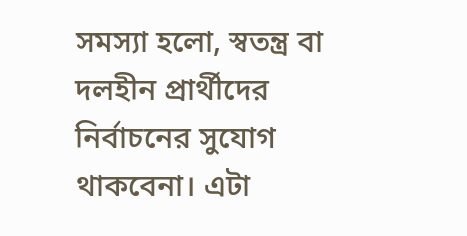সমস্যা হলো, স্বতন্ত্র বা দলহীন প্রার্থীদের নির্বাচনের সুযোগ থাকবেনা। এটা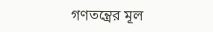গণতন্ত্রের মূল